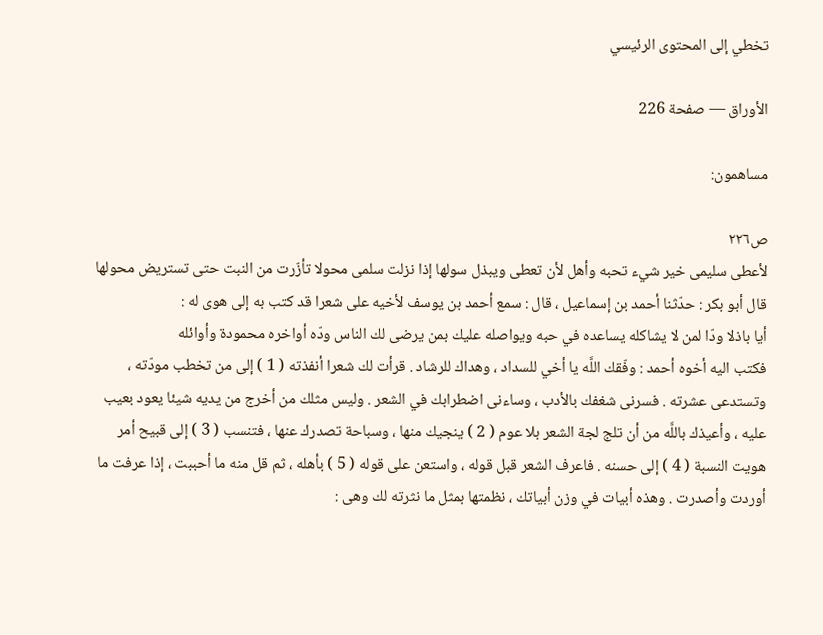تخطي إلى المحتوى الرئيسي

الأوراق — صفحة 226

مساهمون:

ص٢٢٦
لأعطى سليمى خير شيء تحبه وأهل لأن تعطى ويبذل سولها إذا نزلت سلمى محولا تأزّرت من النبت حتى تستريض محولها
قال أبو بكر : حدّثنا أحمد بن إسماعيل ، قال : سمع أحمد بن يوسف لأخيه على شعرا قد كتب به إلى هوى له :
أيا باذلا ودّا لمن لا يشاكله يساعده في حبه ويواصله عليك بمن يرضى لك الناس ودّه أواخره محمودة وأوائله
فكتب اليه أخوه أحمد : وفّقك اللَّه يا أخي للسداد ، وهداك للرشاد . قرأت لك شعرا أنفذته ( 1 ) إلى من تخطب مودّته ، وتستدعى عشرته . فسرنى شغفك بالأدب ، وساءنى اضطرابك في الشعر . وليس مثلك من أخرج من يديه شيئا يعود بعيب عليه ، وأعيذك باللَّه من أن تلج لجة الشعر بلا عوم ( 2 ) ينجيك منها ، وسباحة تصدرك عنها ، فتنسب ( 3 ) إلى قبيح أمر هويت النسبة ( 4 ) إلى حسنه . فاعرف الشعر قبل قوله ، واستعن على قوله ( 5 ) بأهله ، ثم قل منه ما أحببت ، إذا عرفت ما أوردت وأصدرت . وهذه أبيات في وزن أبياتك ، نظمتها بمثل ما نثرته لك وهى :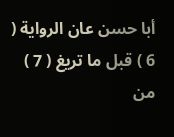أبا حسن عان الرواية ( 6 ) قبل ما تريغ ( 7 ) من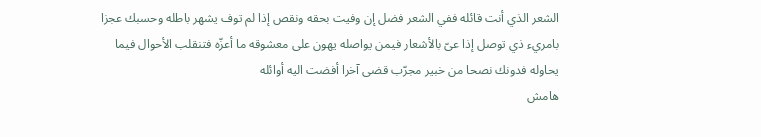الشعر الذي أنت قائله ففي الشعر فضل إن وفيت بحقه ونقص إذا لم توف يشهر باطله وحسبك عجزا بامريء ذي توصل إذا عىّ بالأشعار فيمن يواصله يهون على معشوقه ما أعزّه فتنقلب الأحوال فيما يحاوله فدونك نصحا من خبير مجرّب قضى آخرا أفضت اليه أوائله
هامش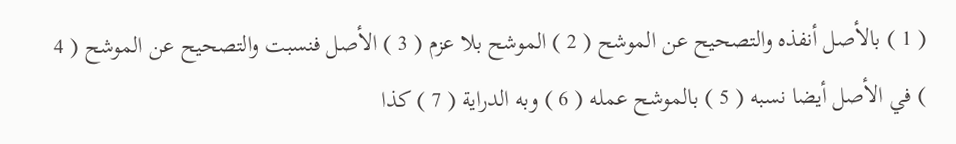( 1 ) بالأصل أنفذه والتصحيح عن الموشح ( 2 ) الموشح بلا عزم ( 3 ) الأصل فنسبت والتصحيح عن الموشح ( 4 ) في الأصل أيضا نسبه ( 5 ) بالموشح عمله ( 6 ) وبه الدراية ( 7 ) كذا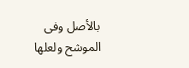بالأصل وفى الموشح ولعلها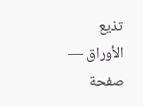تذيع
الأوراق — صفحة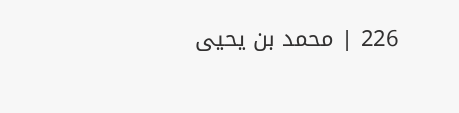226 | محمد بن يحيى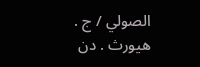الصولي / ج . هيورث . دن